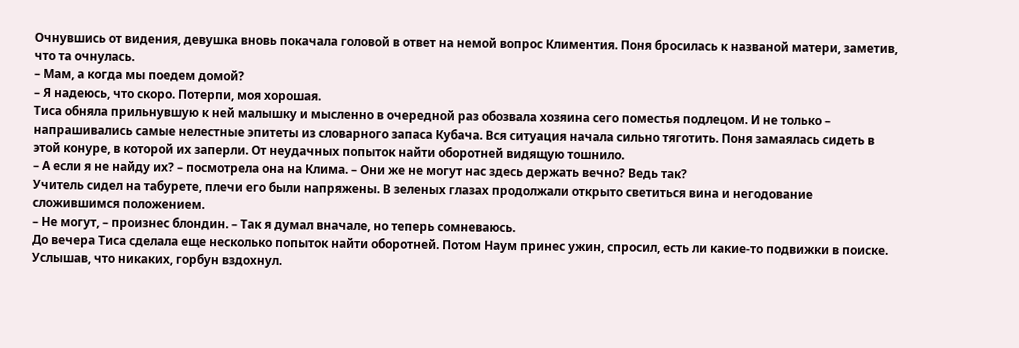Очнувшись от видения, девушка вновь покачала головой в ответ на немой вопрос Климентия. Поня бросилась к названой матери, заметив, что та очнулась.
– Мам, а когда мы поедем домой?
– Я надеюсь, что скоро. Потерпи, моя хорошая.
Тиса обняла прильнувшую к ней малышку и мысленно в очередной раз обозвала хозяина сего поместья подлецом. И не только – напрашивались самые нелестные эпитеты из словарного запаса Кубача. Вся ситуация начала сильно тяготить. Поня замаялась сидеть в этой конуре, в которой их заперли. От неудачных попыток найти оборотней видящую тошнило.
– А если я не найду их? – посмотрела она на Клима. – Они же не могут нас здесь держать вечно? Ведь так?
Учитель сидел на табурете, плечи его были напряжены. В зеленых глазах продолжали открыто светиться вина и негодование сложившимся положением.
– Не могут, – произнес блондин. – Так я думал вначале, но теперь сомневаюсь.
До вечера Тиса сделала еще несколько попыток найти оборотней. Потом Наум принес ужин, спросил, есть ли какие-то подвижки в поиске. Услышав, что никаких, горбун вздохнул.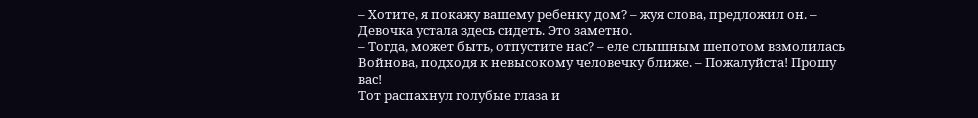– Хотите, я покажу вашему ребенку дом? – жуя слова, предложил он. – Девочка устала здесь сидеть. Это заметно.
– Тогда, может быть, отпустите нас? – еле слышным шепотом взмолилась Войнова, подходя к невысокому человечку ближе. – Пожалуйста! Прошу вас!
Тот распахнул голубые глаза и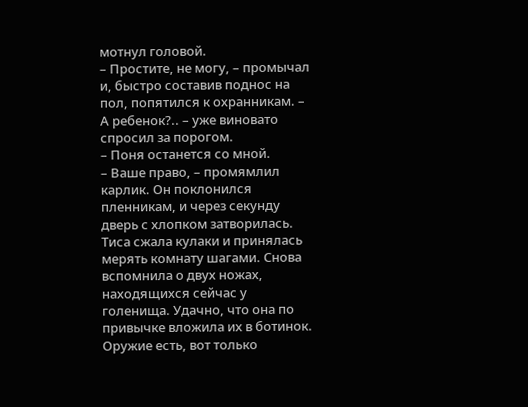мотнул головой.
– Простите, не могу, – промычал и, быстро составив поднос на пол, попятился к охранникам. – А ребенок?.. – уже виновато спросил за порогом.
– Поня останется со мной.
– Ваше право, – промямлил карлик. Он поклонился пленникам, и через секунду дверь с хлопком затворилась.
Тиса сжала кулаки и принялась мерять комнату шагами. Снова вспомнила о двух ножах, находящихся сейчас у голенища. Удачно, что она по привычке вложила их в ботинок. Оружие есть, вот только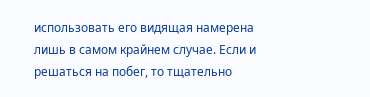использовать его видящая намерена лишь в самом крайнем случае. Если и решаться на побег, то тщательно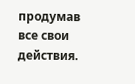продумав все свои действия.